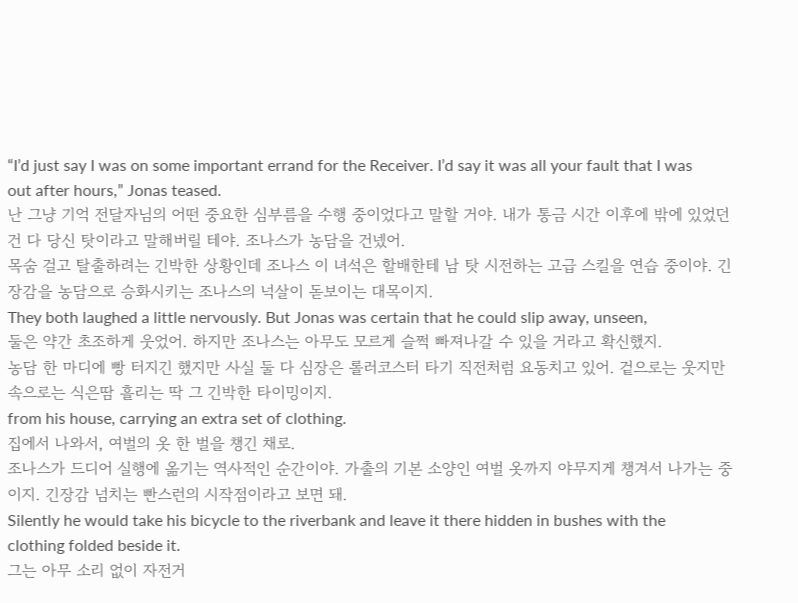“I’d just say I was on some important errand for the Receiver. I’d say it was all your fault that I was out after hours,” Jonas teased.
난 그냥 기억 전달자님의 어떤 중요한 심부름을 수행 중이었다고 말할 거야. 내가 통금 시간 이후에 밖에 있었던 건 다 당신 탓이라고 말해버릴 테야. 조나스가 농담을 건넸어.
목숨 걸고 탈출하려는 긴박한 상황인데 조나스 이 녀석은 할배한테 남 탓 시전하는 고급 스킬을 연습 중이야. 긴장감을 농담으로 승화시키는 조나스의 넉살이 돋보이는 대목이지.
They both laughed a little nervously. But Jonas was certain that he could slip away, unseen,
둘은 약간 초조하게 웃었어. 하지만 조나스는 아무도 모르게 슬쩍 빠져나갈 수 있을 거라고 확신했지.
농담 한 마디에 빵 터지긴 했지만 사실 둘 다 심장은 롤러코스터 타기 직전처럼 요동치고 있어. 겉으로는 웃지만 속으로는 식은땀 흘리는 딱 그 긴박한 타이밍이지.
from his house, carrying an extra set of clothing.
집에서 나와서, 여벌의 옷 한 벌을 챙긴 채로.
조나스가 드디어 실행에 옮기는 역사적인 순간이야. 가출의 기본 소양인 여벌 옷까지 야무지게 챙겨서 나가는 중이지. 긴장감 넘치는 빤스런의 시작점이라고 보면 돼.
Silently he would take his bicycle to the riverbank and leave it there hidden in bushes with the clothing folded beside it.
그는 아무 소리 없이 자전거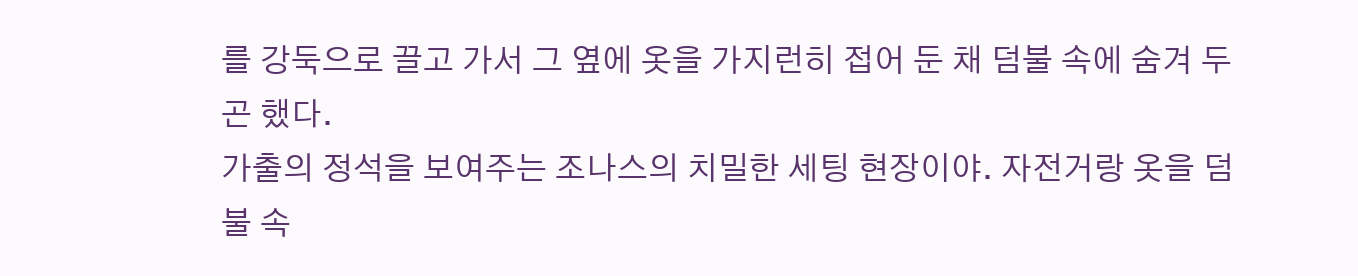를 강둑으로 끌고 가서 그 옆에 옷을 가지런히 접어 둔 채 덤불 속에 숨겨 두곤 했다.
가출의 정석을 보여주는 조나스의 치밀한 세팅 현장이야. 자전거랑 옷을 덤불 속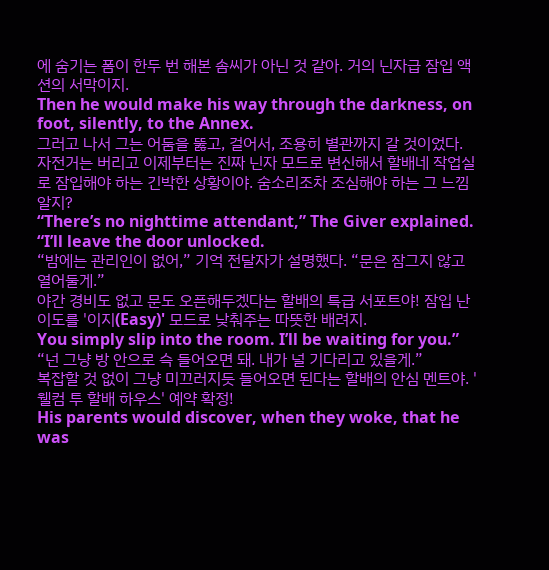에 숨기는 폼이 한두 번 해본 솜씨가 아닌 것 같아. 거의 닌자급 잠입 액션의 서막이지.
Then he would make his way through the darkness, on foot, silently, to the Annex.
그러고 나서 그는 어둠을 뚫고, 걸어서, 조용히 별관까지 갈 것이었다.
자전거는 버리고 이제부터는 진짜 닌자 모드로 변신해서 할배네 작업실로 잠입해야 하는 긴박한 상황이야. 숨소리조차 조심해야 하는 그 느낌 알지?
“There’s no nighttime attendant,” The Giver explained. “I’ll leave the door unlocked.
“밤에는 관리인이 없어,” 기억 전달자가 설명했다. “문은 잠그지 않고 열어둘게.”
야간 경비도 없고 문도 오픈해두겠다는 할배의 특급 서포트야! 잠입 난이도를 '이지(Easy)' 모드로 낮춰주는 따뜻한 배려지.
You simply slip into the room. I’ll be waiting for you.”
“넌 그냥 방 안으로 슥 들어오면 돼. 내가 널 기다리고 있을게.”
복잡할 것 없이 그냥 미끄러지듯 들어오면 된다는 할배의 안심 멘트야. '웰컴 투 할배 하우스' 예약 확정!
His parents would discover, when they woke, that he was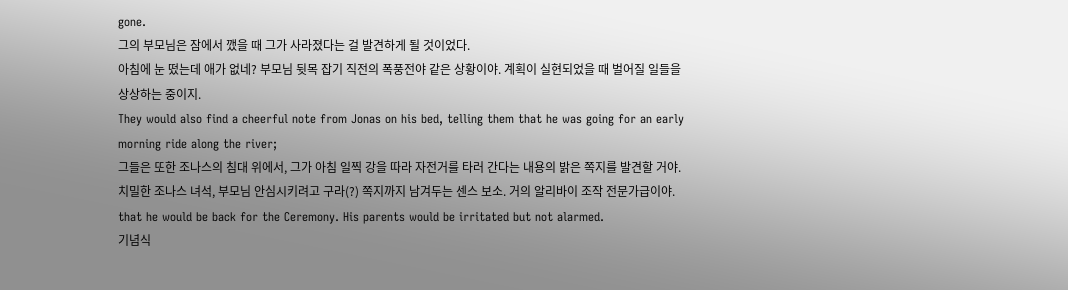gone.
그의 부모님은 잠에서 깼을 때 그가 사라졌다는 걸 발견하게 될 것이었다.
아침에 눈 떴는데 애가 없네? 부모님 뒷목 잡기 직전의 폭풍전야 같은 상황이야. 계획이 실현되었을 때 벌어질 일들을 상상하는 중이지.
They would also find a cheerful note from Jonas on his bed, telling them that he was going for an early morning ride along the river;
그들은 또한 조나스의 침대 위에서, 그가 아침 일찍 강을 따라 자전거를 타러 간다는 내용의 밝은 쪽지를 발견할 거야.
치밀한 조나스 녀석, 부모님 안심시키려고 구라(?) 쪽지까지 남겨두는 센스 보소. 거의 알리바이 조작 전문가급이야.
that he would be back for the Ceremony. His parents would be irritated but not alarmed.
기념식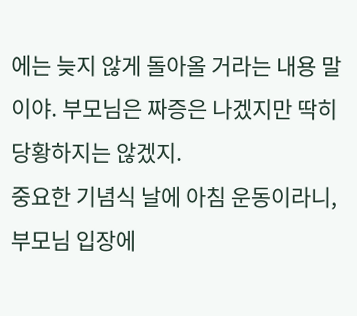에는 늦지 않게 돌아올 거라는 내용 말이야. 부모님은 짜증은 나겠지만 딱히 당황하지는 않겠지.
중요한 기념식 날에 아침 운동이라니, 부모님 입장에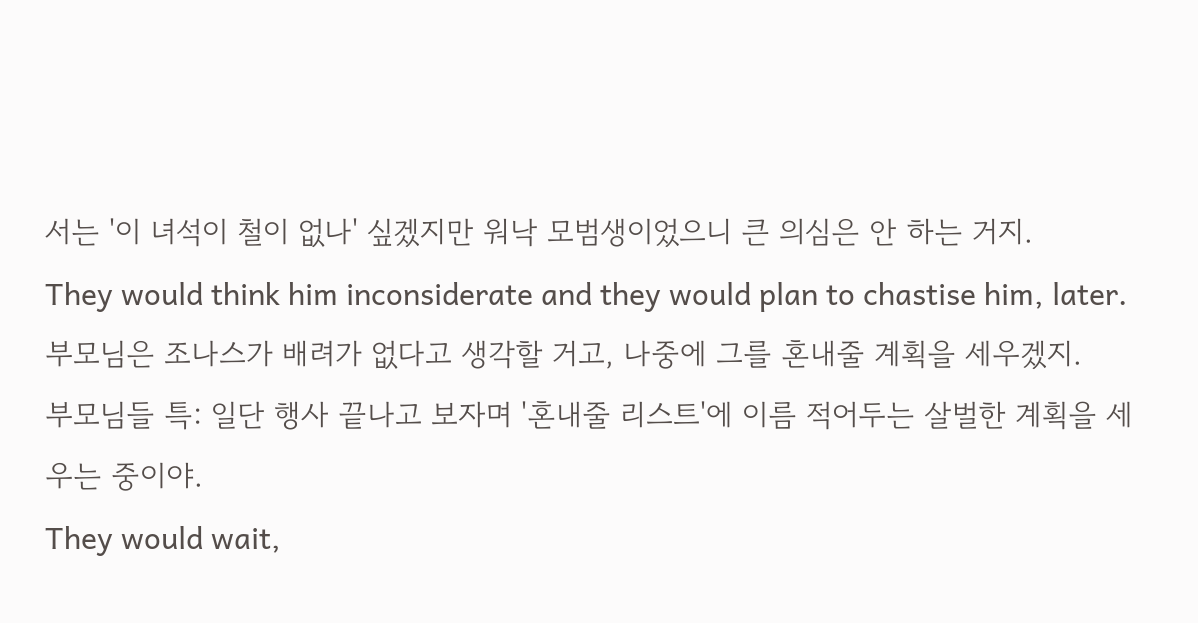서는 '이 녀석이 철이 없나' 싶겠지만 워낙 모범생이었으니 큰 의심은 안 하는 거지.
They would think him inconsiderate and they would plan to chastise him, later.
부모님은 조나스가 배려가 없다고 생각할 거고, 나중에 그를 혼내줄 계획을 세우겠지.
부모님들 특: 일단 행사 끝나고 보자며 '혼내줄 리스트'에 이름 적어두는 살벌한 계획을 세우는 중이야.
They would wait,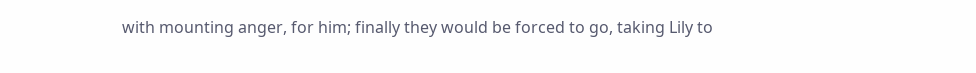with mounting anger, for him; finally they would be forced to go, taking Lily to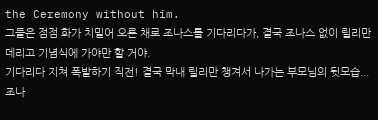the Ceremony without him.
그들은 점점 화가 치밀어 오른 채로 조나스를 기다리다가, 결국 조나스 없이 릴리만 데리고 기념식에 가야만 할 거야.
기다리다 지쳐 폭발하기 직전! 결국 막내 릴리만 챙겨서 나가는 부모님의 뒷모습... 조나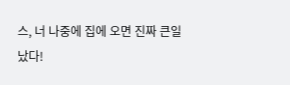스, 너 나중에 집에 오면 진짜 큰일 났다!